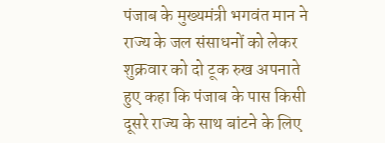पंजाब के मुख्यमंत्री भगवंत मान ने राज्य के जल संसाधनों को लेकर शुक्रवार को दो टूक रुख अपनाते हुए कहा कि पंजाब के पास किसी दूसरे राज्य के साथ बांटने के लिए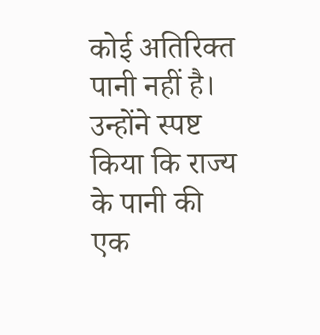कोई अतिरिक्त पानी नहीं है। उन्होंने स्पष्ट किया कि राज्य के पानी की एक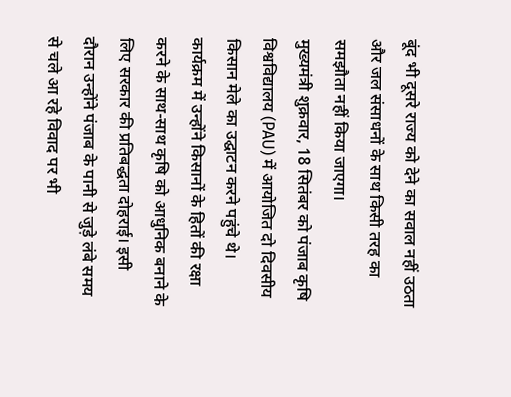बूंद भी दूसरे राज्य को देने का सवाल नहीं उठता और जल संसाधनों के साथ किसी तरह का समझौता नहीं किया जाएगा।
मुख्यमंत्री शुक्रवार, 18 सितंबर को पंजाब कृषि विश्वविद्यालय (PAU) में आयोजित दो दिवसीय किसान मेले का उद्घाटन करने पहुंचे थे। कार्यक्रम में उन्होंने किसानों के हितों की रक्षा करने के साथ-साथ कृषि को आधुनिक बनाने के लिए सरकार की प्रतिबद्धता दोहराई। इसी दौरान उन्होंने पंजाब के पानी से जुड़े लंबे समय से चले आ रहे विवाद पर भी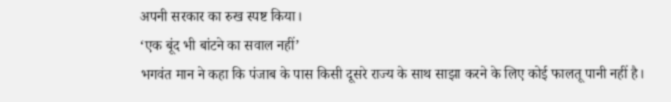अपनी सरकार का रुख स्पष्ट किया।
‘एक बूंद भी बांटने का सवाल नहीं’
भगवंत मान ने कहा कि पंजाब के पास किसी दूसरे राज्य के साथ साझा करने के लिए कोई फालतू पानी नहीं है।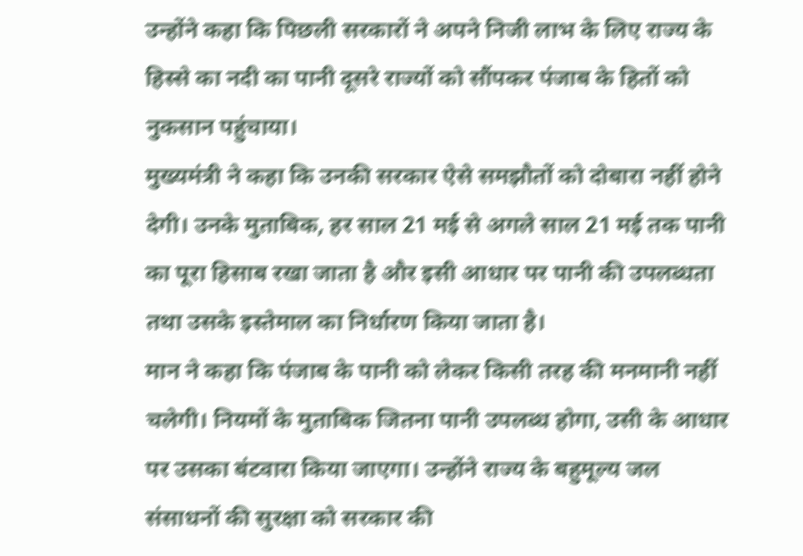उन्होंने कहा कि पिछली सरकारों ने अपने निजी लाभ के लिए राज्य के हिस्से का नदी का पानी दूसरे राज्यों को सौंपकर पंजाब के हितों को नुकसान पहुंचाया।
मुख्यमंत्री ने कहा कि उनकी सरकार ऐसे समझौतों को दोबारा नहीं होने देगी। उनके मुताबिक, हर साल 21 मई से अगले साल 21 मई तक पानी का पूरा हिसाब रखा जाता है और इसी आधार पर पानी की उपलब्धता तथा उसके इस्तेमाल का निर्धारण किया जाता है।
मान ने कहा कि पंजाब के पानी को लेकर किसी तरह की मनमानी नहीं चलेगी। नियमों के मुताबिक जितना पानी उपलब्ध होगा, उसी के आधार पर उसका बंटवारा किया जाएगा। उन्होंने राज्य के बहुमूल्य जल संसाधनों की सुरक्षा को सरकार की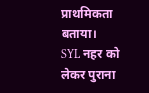प्राथमिकता बताया।
SYL नहर को लेकर पुराना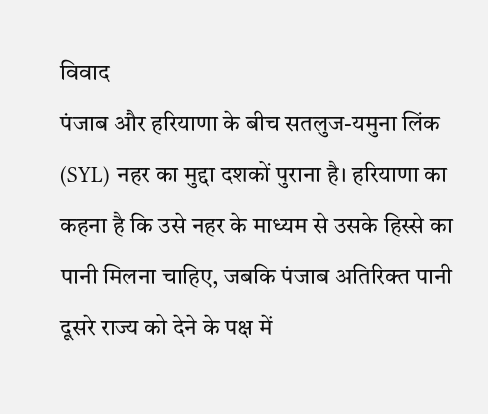विवाद
पंजाब और हरियाणा के बीच सतलुज-यमुना लिंक (SYL) नहर का मुद्दा दशकों पुराना है। हरियाणा का कहना है कि उसे नहर के माध्यम से उसके हिस्से का पानी मिलना चाहिए, जबकि पंजाब अतिरिक्त पानी दूसरे राज्य को देने के पक्ष में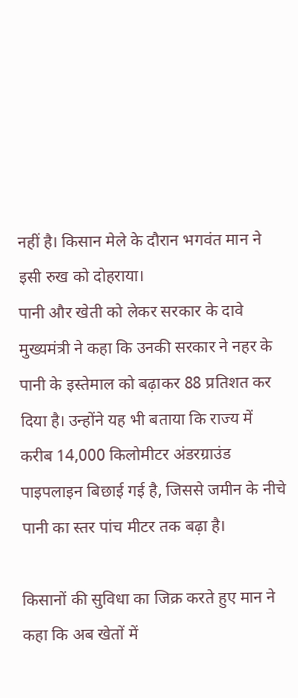नहीं है। किसान मेले के दौरान भगवंत मान ने इसी रुख को दोहराया।
पानी और खेती को लेकर सरकार के दावे
मुख्यमंत्री ने कहा कि उनकी सरकार ने नहर के पानी के इस्तेमाल को बढ़ाकर 88 प्रतिशत कर दिया है। उन्होंने यह भी बताया कि राज्य में करीब 14,000 किलोमीटर अंडरग्राउंड पाइपलाइन बिछाई गई है, जिससे जमीन के नीचे पानी का स्तर पांच मीटर तक बढ़ा है।

किसानों की सुविधा का जिक्र करते हुए मान ने कहा कि अब खेतों में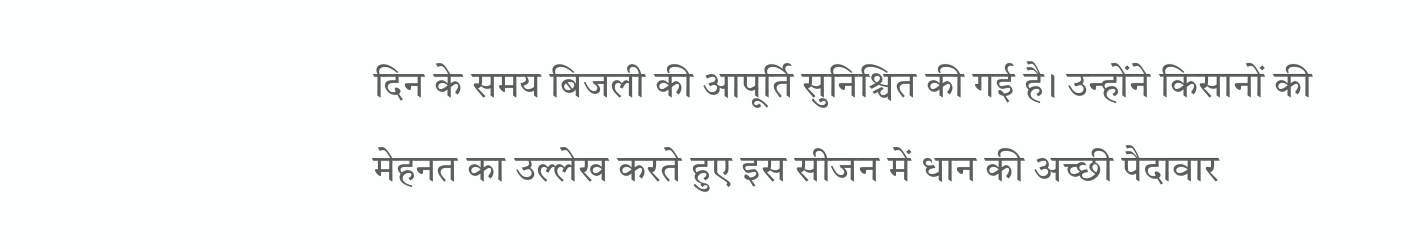दिन के समय बिजली की आपूर्ति सुनिश्चित की गई है। उन्होंने किसानों की मेहनत का उल्लेख करते हुए इस सीजन में धान की अच्छी पैदावार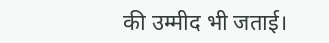की उम्मीद भी जताई।